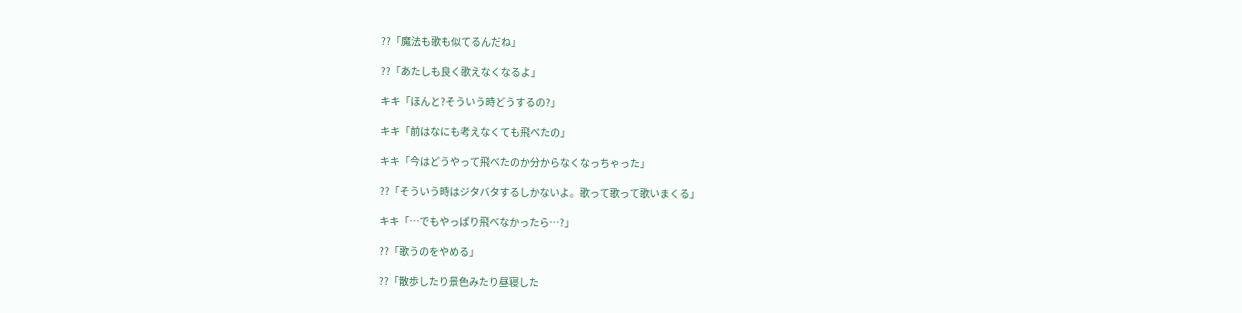??「魔法も歌も似てるんだね」

??「あたしも良く歌えなくなるよ」

キキ「ほんと?そういう時どうするの?」

キキ「前はなにも考えなくても飛べたの」

キキ「今はどうやって飛べたのか分からなくなっちゃった」

??「そういう時はジタバタするしかないよ。歌って歌って歌いまくる」

キキ「…でもやっぱり飛べなかったら…?」

??「歌うのをやめる」

??「散歩したり景色みたり昼寝した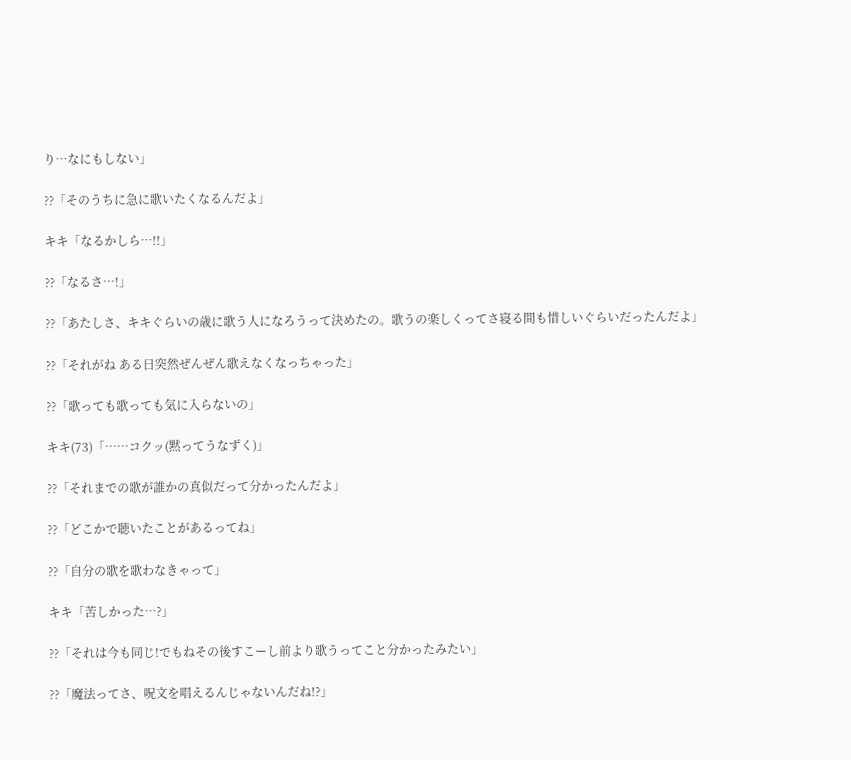り…なにもしない」

??「そのうちに急に歌いたくなるんだよ」

キキ「なるかしら…!!」

??「なるさ…!」

??「あたしさ、キキぐらいの歳に歌う人になろうって決めたの。歌うの楽しくってさ寝る間も惜しいぐらいだったんだよ」

??「それがね ある日突然ぜんぜん歌えなくなっちゃった」

??「歌っても歌っても気に入らないの」

キキ(73)「……コクッ(黙ってうなずく)」

??「それまでの歌が誰かの真似だって分かったんだよ」

??「どこかで聴いたことがあるってね」

??「自分の歌を歌わなきゃって」

キキ「苦しかった…?」

??「それは今も同じ!でもねその後すこーし前より歌うってこと分かったみたい」

??「魔法ってさ、呪文を唱えるんじゃないんだね!?」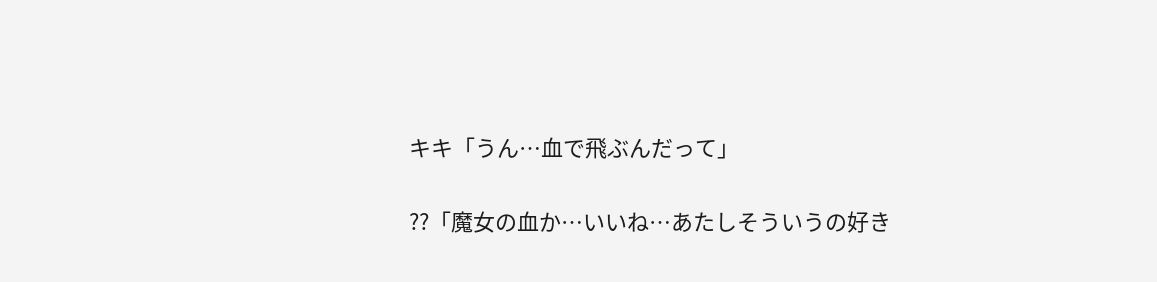キキ「うん…血で飛ぶんだって」

??「魔女の血か…いいね…あたしそういうの好き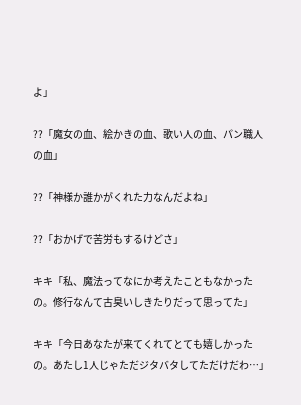よ」

??「魔女の血、絵かきの血、歌い人の血、パン職人の血」

??「神様か誰かがくれた力なんだよね」

??「おかげで苦労もするけどさ」

キキ「私、魔法ってなにか考えたこともなかったの。修行なんて古臭いしきたりだって思ってた」

キキ「今日あなたが来てくれてとても嬉しかったの。あたし1人じゃただジタバタしてただけだわ…」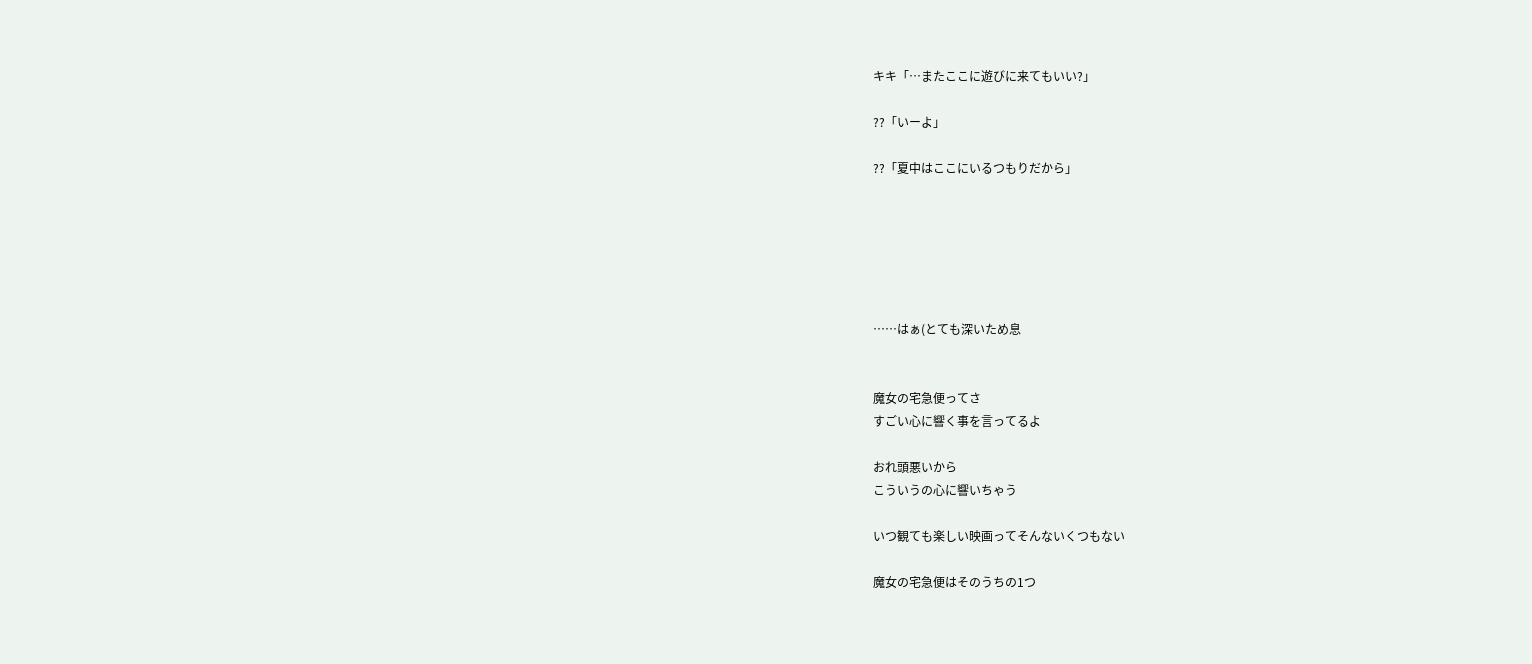キキ「…またここに遊びに来てもいい?」

??「いーよ」

??「夏中はここにいるつもりだから」






……はぁ(とても深いため息


魔女の宅急便ってさ
すごい心に響く事を言ってるよ

おれ頭悪いから
こういうの心に響いちゃう

いつ観ても楽しい映画ってそんないくつもない

魔女の宅急便はそのうちの1つ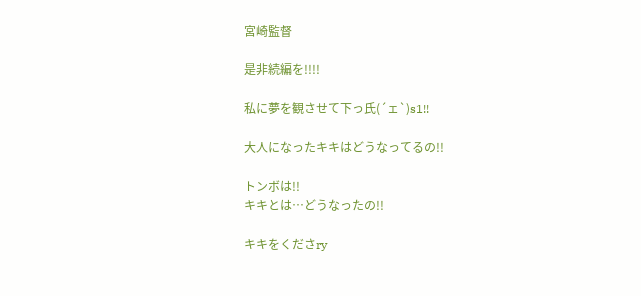宮崎監督

是非続編を!!!!

私に夢を観させて下っ氏(´ェ`)s1!!

大人になったキキはどうなってるの!!

トンボは!!
キキとは…どうなったの!!

キキをくださry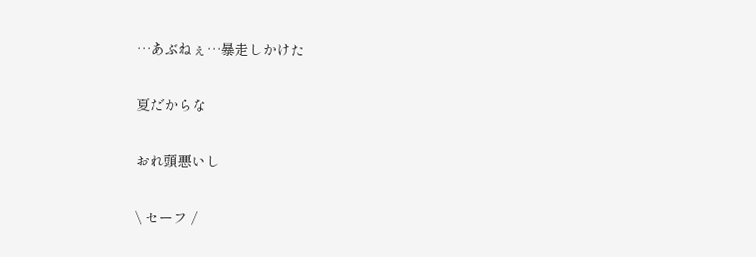…あぶねぇ…暴走しかけた

夏だからな

おれ頭悪いし

\ セーフ /